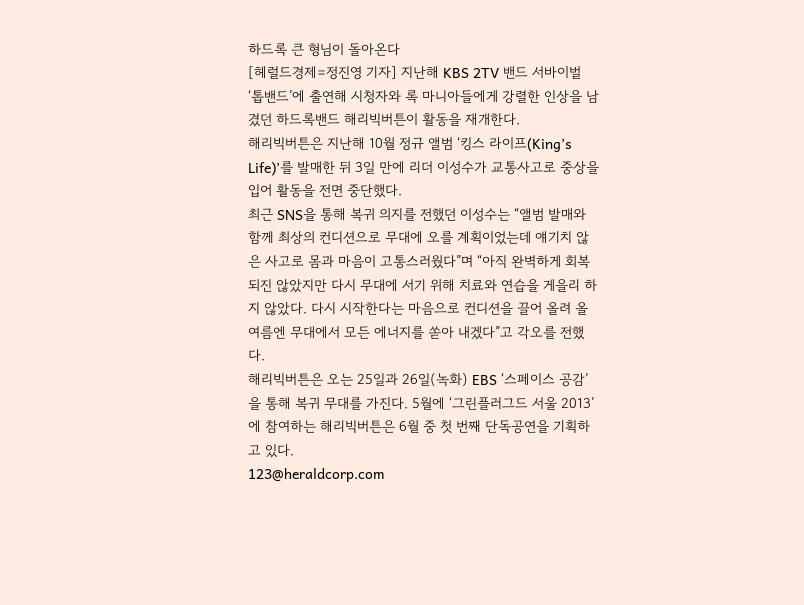하드록 큰 형님이 돌아온다
[헤럴드경제=정진영 기자] 지난해 KBS 2TV 밴드 서바이벌 ‘톱밴드’에 출연해 시청자와 록 마니아들에게 강렬한 인상을 남겼던 하드록밴드 해리빅버튼이 활동을 재개한다.
해리빅버튼은 지난해 10월 정규 앨범 ‘킹스 라이프(King’s Life)’를 발매한 뒤 3일 만에 리더 이성수가 교통사고로 중상을 입어 활동을 전면 중단했다.
최근 SNS을 통해 복귀 의지를 전했던 이성수는 “앨범 발매와 함께 최상의 컨디션으로 무대에 오를 계획이었는데 얘기치 않은 사고로 몸과 마음이 고통스러웠다”며 “아직 완벽하게 회복되진 않았지만 다시 무대에 서기 위해 치료와 연습을 게을리 하지 않았다. 다시 시작한다는 마음으로 컨디션을 끌어 올려 올 여름엔 무대에서 모든 에너지를 쏟아 내겠다”고 각오를 전했다.
해리빅버튼은 오는 25일과 26일(녹화) EBS ‘스페이스 공감’을 통해 복귀 무대를 가진다. 5월에 ‘그린플러그드 서울 2013’에 참여하는 해리빅버튼은 6월 중 첫 번째 단독공연을 기획하고 있다.
123@heraldcorp.com